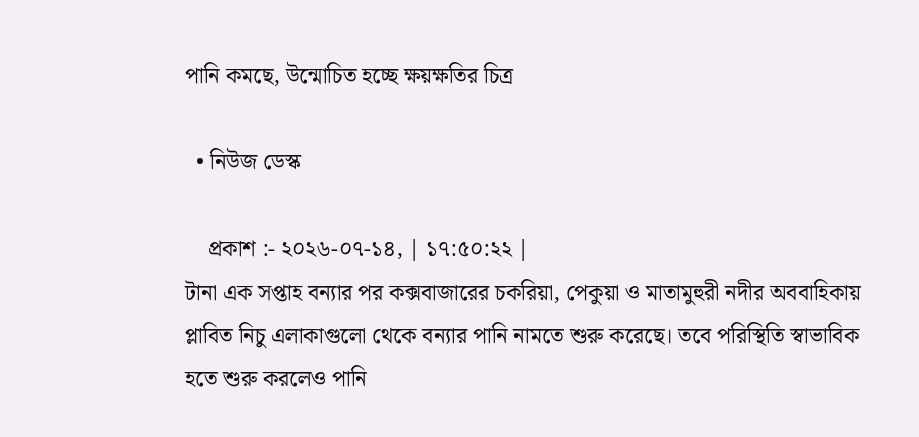পানি কমছে, উন্মোচিত হচ্ছে ক্ষয়ক্ষতির চিত্র

  • নিউজ ডেস্ক

    প্রকাশ :- ২০২৬-০৭-১৪, | ১৭:৫০:২২ |
টানা এক সপ্তাহ বন্যার পর কক্সবাজারের চকরিয়া, পেকুয়া ও মাতামুহুরী নদীর অববাহিকায় প্লাবিত নিচু এলাকাগুলো থেকে বন্যার পানি নামতে শুরু করেছে। তবে পরিস্থিতি স্বাভাবিক হতে শুরু করলেও পানি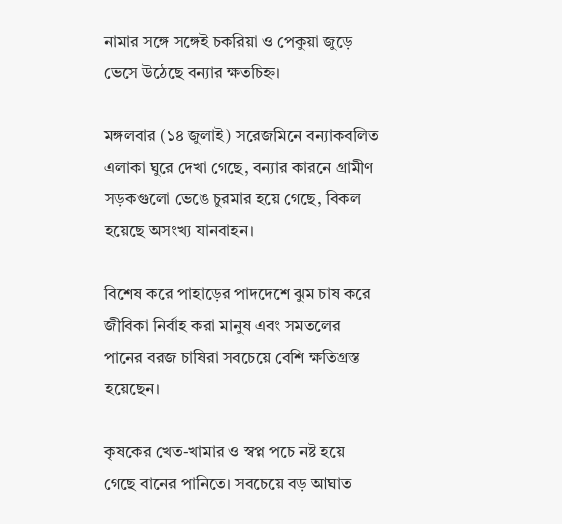নামার সঙ্গে সঙ্গেই চকরিয়া ও পেকুয়া জুড়ে ভেসে উঠেছে বন্যার ক্ষতচিহ্ন।

মঙ্গলবার (১৪ জুলাই) সরেজমিনে বন্যাকবলিত এলাকা ঘুরে দেখা গেছে, বন্যার কারনে গ্রামীণ সড়কগুলো ভেঙে চুরমার হয়ে গেছে, বিকল হয়েছে অসংখ্য যানবাহন।

বিশেষ করে পাহাড়ের পাদদেশে ঝুম চাষ করে জীবিকা নির্বাহ করা মানুষ এবং সমতলের পানের বরজ চাষিরা সবচেয়ে বেশি ক্ষতিগ্রস্ত হয়েছেন।

কৃষকের খেত-খামার ও স্বপ্ন পচে নষ্ট হয়ে গেছে বানের পানিতে। সবচেয়ে বড় আঘাত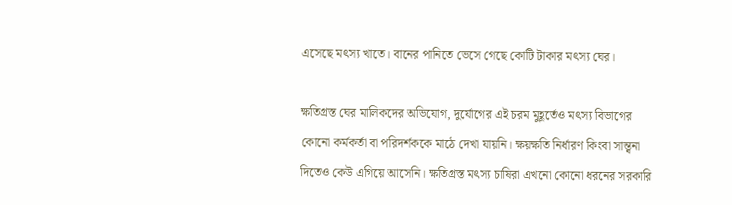এসেছে মৎস্য খাতে। বানের পানিতে ভেসে গেছে কোটি টাকার মৎস্য ঘের।

ক্ষতিগ্রস্ত ঘের মালিকদের অভিযোগ, দুর্যোগের এই চরম মুহূর্তেও মৎস্য বিভাগের কোনো কর্মকর্তা বা পরিদর্শককে মাঠে দেখা যায়নি। ক্ষয়ক্ষতি নির্ধারণ কিংবা সান্ত্বনা দিতেও কেউ এগিয়ে আসেনি। ক্ষতিগ্রস্ত মৎস্য চাষিরা এখনো কোনো ধরনের সরকারি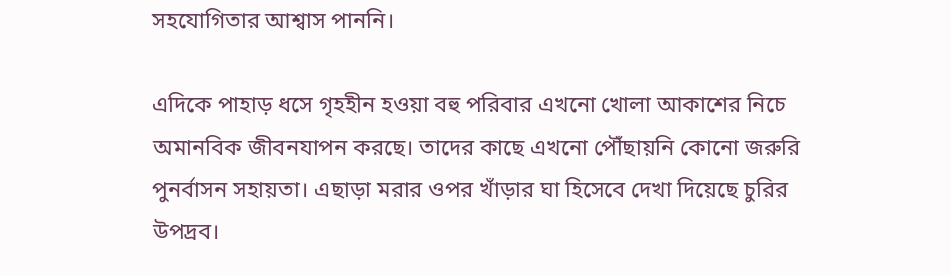সহযোগিতার আশ্বাস পাননি।

এদিকে পাহাড় ধসে গৃহহীন হওয়া বহু পরিবার এখনো খোলা আকাশের নিচে অমানবিক জীবনযাপন করছে। তাদের কাছে এখনো পৌঁছায়নি কোনো জরুরি পুনর্বাসন সহায়তা। এছাড়া মরার ওপর খাঁড়ার ঘা হিসেবে দেখা দিয়েছে চুরির উপদ্রব।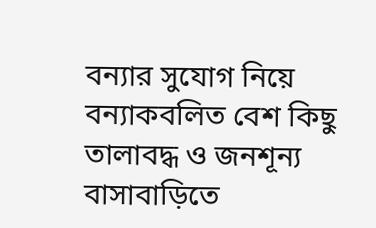বন্যার সুযোগ নিয়ে বন্যাকবলিত বেশ কিছু তালাবদ্ধ ও জনশূন্য বাসাবাড়িতে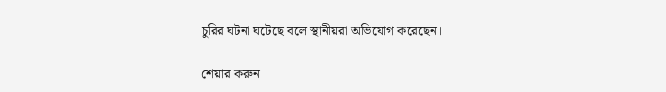চুরির ঘটনা ঘটেছে বলে স্থানীয়রা অভিযোগ করেছেন।

শেয়ার করুন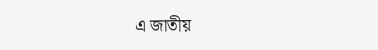এ জাতীয়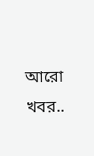আরো খবর..